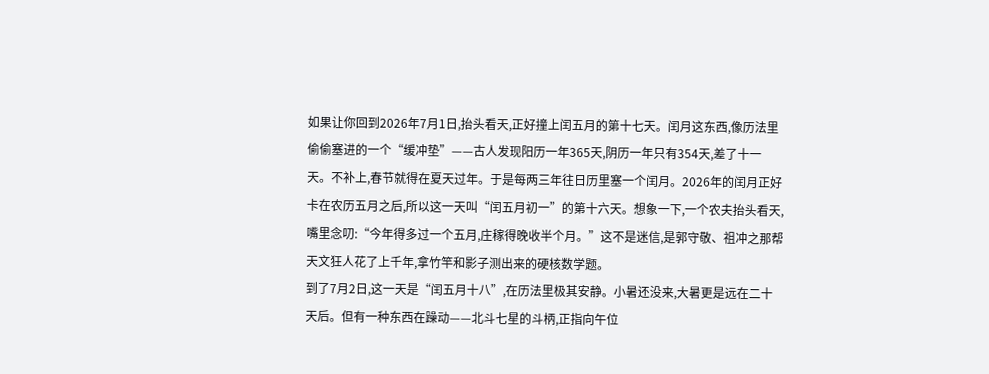如果让你回到2026年7月1日,抬头看天,正好撞上闰五月的第十七天。闰月这东西,像历法里偷偷塞进的一个“缓冲垫”——古人发现阳历一年365天,阴历一年只有354天,差了十一天。不补上,春节就得在夏天过年。于是每两三年往日历里塞一个闰月。2026年的闰月正好卡在农历五月之后,所以这一天叫“闰五月初一”的第十六天。想象一下,一个农夫抬头看天,嘴里念叨:“今年得多过一个五月,庄稼得晚收半个月。”这不是迷信,是郭守敬、祖冲之那帮天文狂人花了上千年,拿竹竿和影子测出来的硬核数学题。
到了7月2日,这一天是“闰五月十八”,在历法里极其安静。小暑还没来,大暑更是远在二十天后。但有一种东西在躁动——北斗七星的斗柄,正指向午位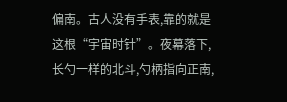偏南。古人没有手表,靠的就是这根“宇宙时针”。夜幕落下,长勺一样的北斗,勺柄指向正南,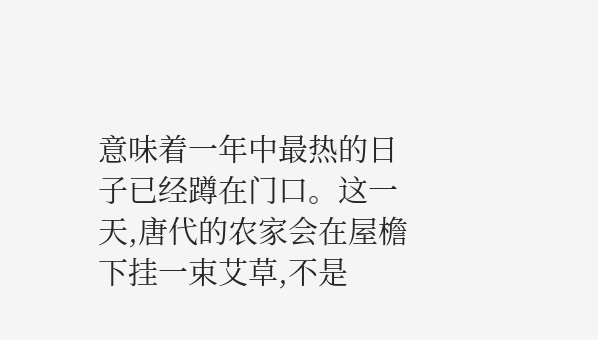意味着一年中最热的日子已经蹲在门口。这一天,唐代的农家会在屋檐下挂一束艾草,不是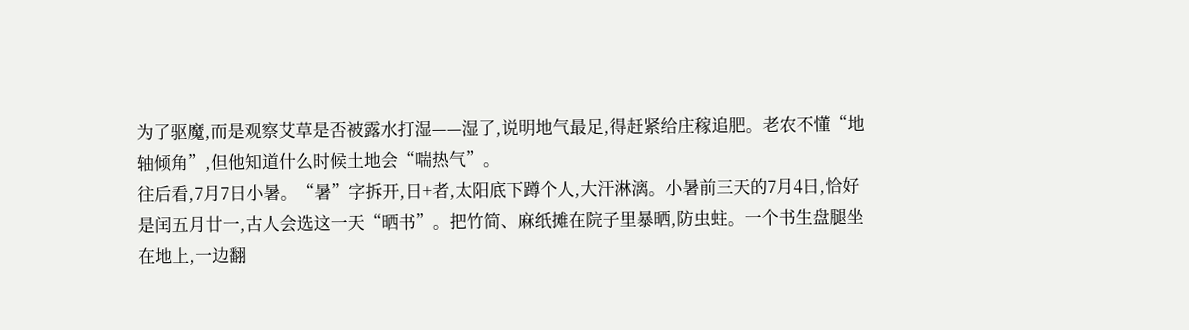为了驱魔,而是观察艾草是否被露水打湿——湿了,说明地气最足,得赶紧给庄稼追肥。老农不懂“地轴倾角”,但他知道什么时候土地会“喘热气”。
往后看,7月7日小暑。“暑”字拆开,日+者,太阳底下蹲个人,大汗淋漓。小暑前三天的7月4日,恰好是闰五月廿一,古人会选这一天“晒书”。把竹简、麻纸摊在院子里暴晒,防虫蛀。一个书生盘腿坐在地上,一边翻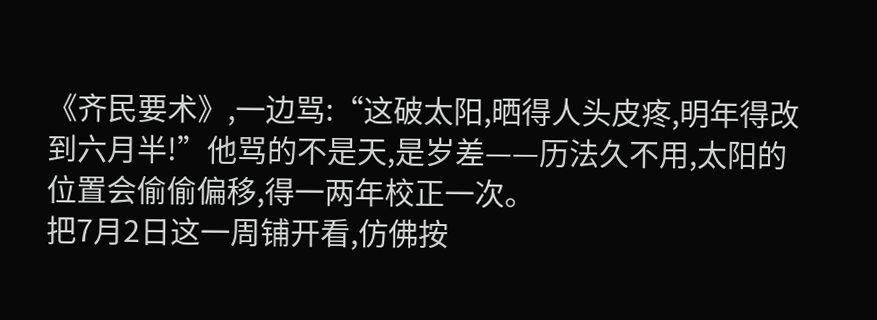《齐民要术》,一边骂:“这破太阳,晒得人头皮疼,明年得改到六月半!”他骂的不是天,是岁差——历法久不用,太阳的位置会偷偷偏移,得一两年校正一次。
把7月2日这一周铺开看,仿佛按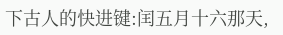下古人的快进键:闰五月十六那天,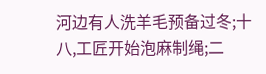河边有人洗羊毛预备过冬;十八,工匠开始泡麻制绳;二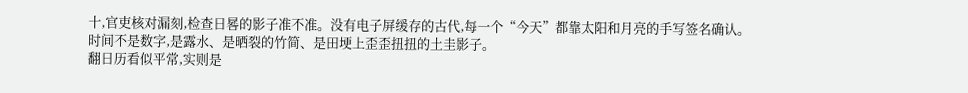十,官吏核对漏刻,检查日晷的影子准不准。没有电子屏缓存的古代,每一个“今天”都靠太阳和月亮的手写签名确认。时间不是数字,是露水、是晒裂的竹简、是田埂上歪歪扭扭的土圭影子。
翻日历看似平常,实则是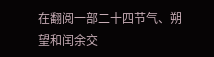在翻阅一部二十四节气、朔望和闰余交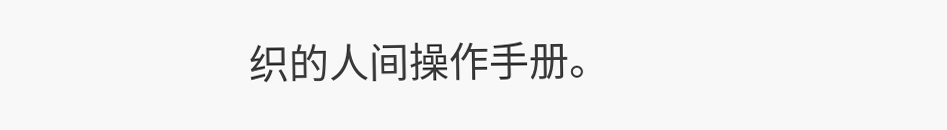织的人间操作手册。